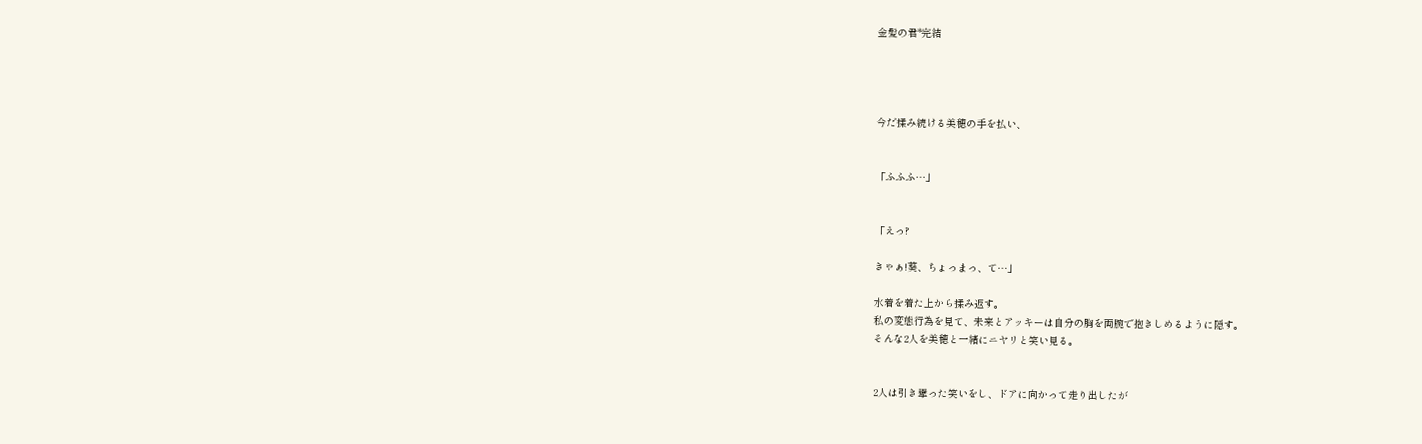金髪の君*完結




今だ揉み続ける美穂の手を払い、


「ふふふ…」


「えっ?

きゃぁ!葵、ちょっまっ、て…」

水着を着た上から揉み返す。
私の変態行為を見て、未来とアッキーは自分の胸を両腕で抱きしめるように隠す。
そんな2人を美穂と一緒にニヤリと笑い見る。


2人は引き攣った笑いをし、ドアに向かって走り出したが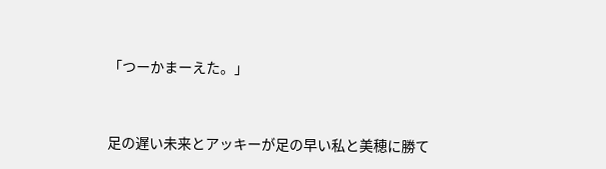「つーかまーえた。」


足の遅い未来とアッキーが足の早い私と美穂に勝て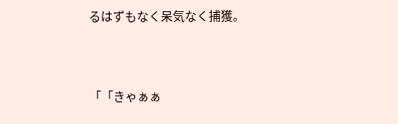るはずもなく呆気なく捕獲。


「「きゃぁぁ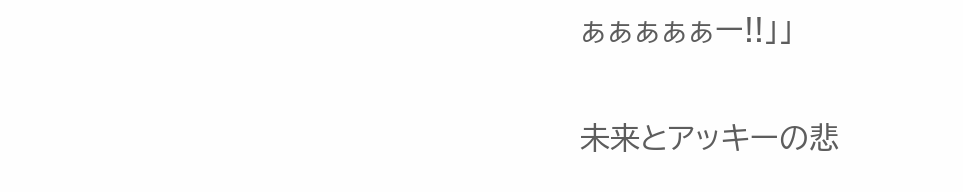ぁぁぁぁぁー!!」」


未来とアッキーの悲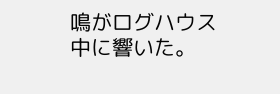鳴がログハウス中に響いた。